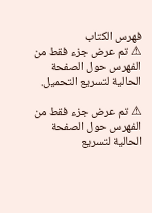فهرس الكتاب
⚠ تم عرض جزء فقط من الفهرس حول الصفحة الحالية لتسريع التحميل.

⚠ تم عرض جزء فقط من الفهرس حول الصفحة الحالية لتسريع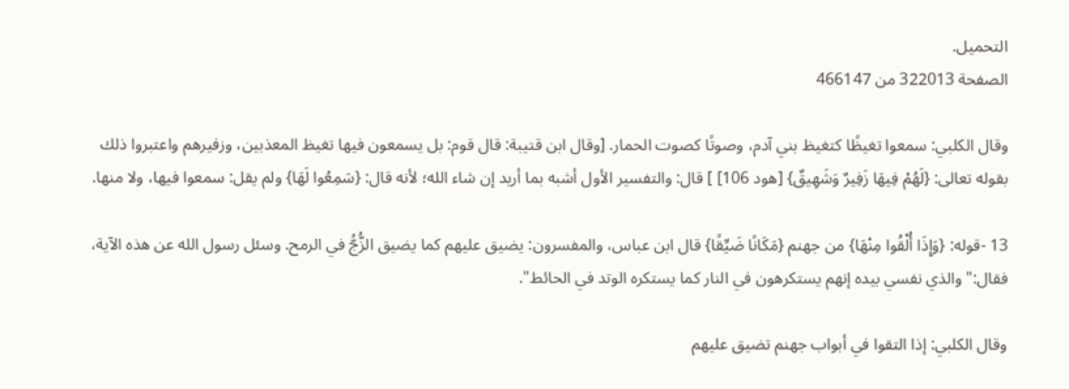التحميل.
الصفحة 322013 من 466147

وقال الكلبي: سمعوا تغيظًا كتغيظ بني آدم، وصوتًا كصوت الحمار. [وقال ابن قتيبة: قال قوم: بل يسمعون فيها تغيظ المعذبين، وزفيرهم واعتبروا ذلك بقوله تعالى: {لَهُمْ فِيهَا زَفِيرٌ وَشَهِيقٌ} [هود 106] ] قال: والتفسير الأول أشبه بما أريد إن شاء الله؛ لأنه قال: {سَمِعُوا لَهَا} ولم يقل: سمعوا فيها، ولا منها.

13 -قوله: {وَإِذَا أُلْقُوا مِنْهَا} من جهنم {مَكَانًا ضَيِّقًا} قال ابن عباس، والمفسرون: يضيق عليهم كما يضيق الزُّجُّ في الرمح. وسئل رسول الله عن هذه الآية، فقال:"والذي نفسي بيده إنهم يستكرهون في النار كما يستكره الوتد في الحائط".

وقال الكلبي: إذا التقوا في أبواب جهنم تضيق عليهم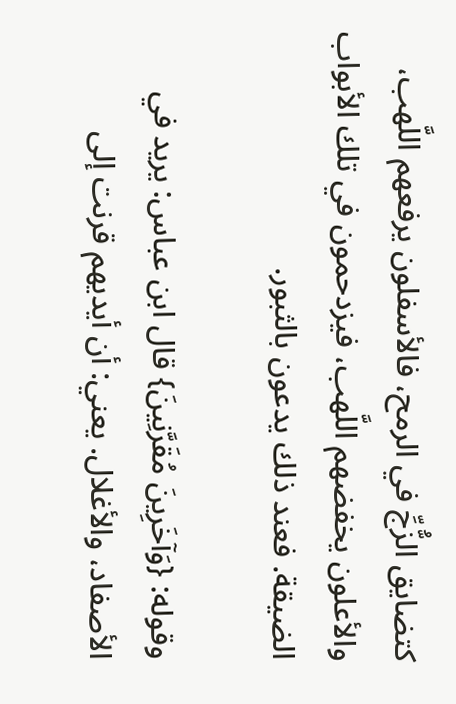كتضايق الزُّجِّ في الرمح، فالأسفلون يرفعهم اللَّهب، والأعلون يخفضهم اللَّهب، فيزدحمون في تلك الأبواب الضيقة. فعند ذلك يدعون بالثبور.

وقوله: {وَآخَرِينَ مُقَرَّنِينَ} قال ابن عباس: يريد في الأصفاد، والأغلال. يعني: أن أيديهم قرنت إلى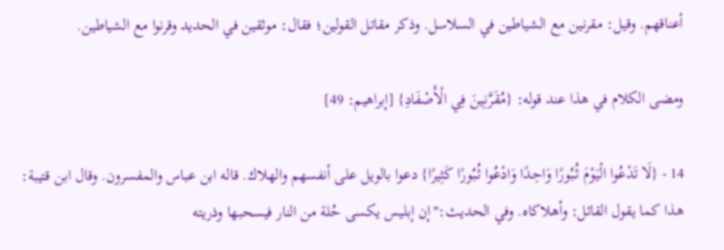أعناقهم. وقيل: مقرنين مع الشياطين في السلاسل. وذكر مقاتل القولين؛ فقال: موثقين في الحديد وقرنوا مع الشياطين.

ومضى الكلام في هذا عند قوله: {مُقَرَّنِينَ فِي الْأَصْفَادِ} [إبراهيم: 49]

14 - {لَا تَدْعُوا الْيَوْمَ ثُبُورًا وَاحِدًا وَادْعُوا ثُبُورًا كَثِيرًا} دعوا بالويل على أنفسهم والهلاك. قاله ابن عباس والمفسرون. وقال ابن قتيبة: هذا كما يقول القائل: وأهلاكاه. وفي الحديث:"إن إبليس يكسى حُلة من النار فيسحبها وذريته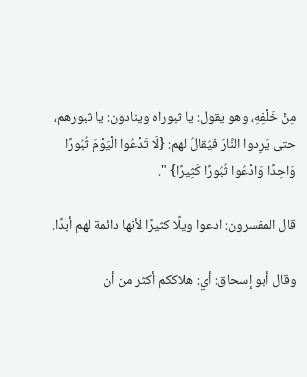مِنْ خَلْفِهِ، وهو يقول: يا ثبوراه وينادون: يا ثبورهم، حتى يَرِدوا النَّارَ فيُقالُ لهم: {لَا تَدْعُوا الْيَوْمَ ثُبُورًا وَاحِدًا وَادْعُوا ثُبُورًا كَثِيرًا} ".

قال المفسرون: ادعوا ويلًا كثيرًا لأنها دائمة لهم أبدًا.

وقال أبو إسحاق: أي: هلاككم أكثر من أن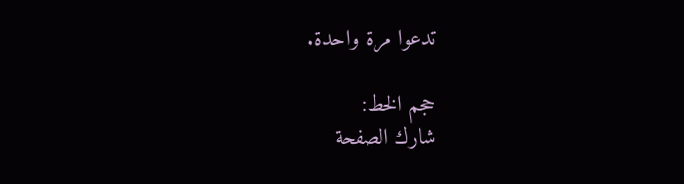تدعوا مرة واحدة.

حجم الخط:
شارك الصفحة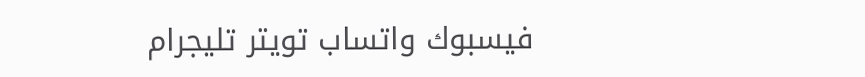فيسبوك واتساب تويتر تليجرام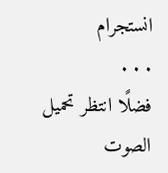انستجرام
. . .
فضلًا انتظر تحميل الصوت